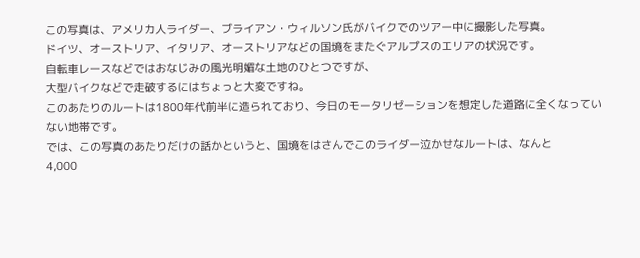この写真は、アメリカ人ライダー、ブライアン・ウィルソン氏がバイクでのツアー中に撮影した写真。
ドイツ、オーストリア、イタリア、オーストリアなどの国境をまたぐアルプスのエリアの状況です。
自転車レースなどではおなじみの風光明媚な土地のひとつですが、
大型バイクなどで走破するにはちょっと大変ですね。
このあたりのルートは1800年代前半に造られており、今日のモータリゼーションを想定した道路に全くなっていない地帯です。
では、この写真のあたりだけの話かというと、国境をはさんでこのライダー泣かせなルートは、なんと
4,000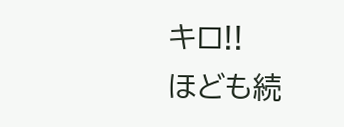キロ!!
ほども続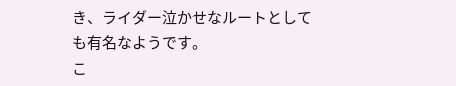き、ライダー泣かせなルートとしても有名なようです。
こ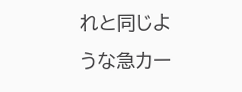れと同じような急カー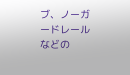ブ、ノーガードレールなどの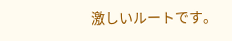激しいルートです。